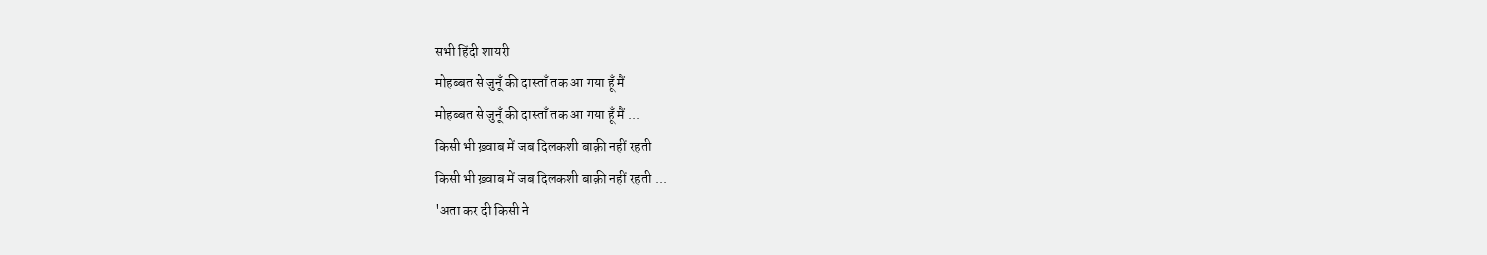सभी हिंदी शायरी
मोहब्बत से जुनूँ की दास्ताँ तक आ गया हूँ मैं
मोहब्बत से जुनूँ की दास्ताँ तक आ गया हूँ मैं ...
किसी भी ख़्वाब में जब दिलकशी बाक़ी नहीं रहती
किसी भी ख़्वाब में जब दिलकशी बाक़ी नहीं रहती ...
'अता कर दी किसी ने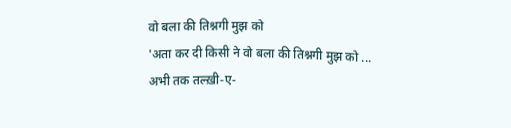वो बला की तिश्नगी मुझ को
'अता कर दी किसी ने वो बला की तिश्नगी मुझ को ...
अभी तक तल्ख़ी-ए-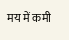मय में कमी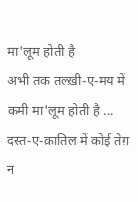मा'लूम होती है
अभी तक तल्ख़ी-ए-मय में कमी मा'लूम होती है ...
दस्त-ए-क़ातिल में कोई तेग़ न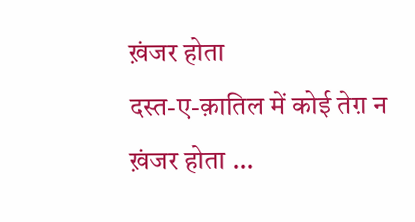ख़ंजर होता
दस्त-ए-क़ातिल में कोई तेग़ न ख़ंजर होता ...